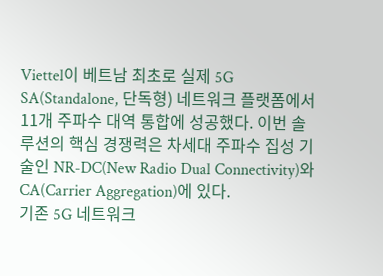Viettel이 베트남 최초로 실제 5G SA(Standalone, 단독형) 네트워크 플랫폼에서 11개 주파수 대역 통합에 성공했다. 이번 솔루션의 핵심 경쟁력은 차세대 주파수 집성 기술인 NR-DC(New Radio Dual Connectivity)와 CA(Carrier Aggregation)에 있다.
기존 5G 네트워크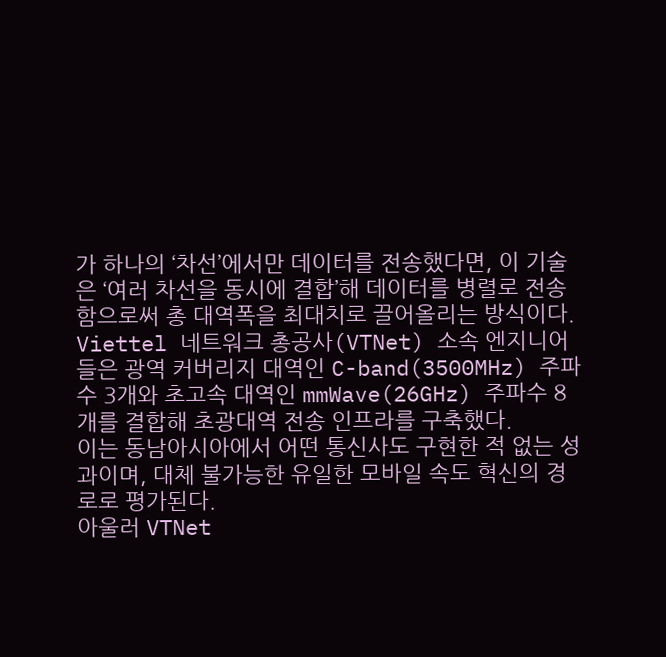가 하나의 ‘차선’에서만 데이터를 전송했다면, 이 기술은 ‘여러 차선을 동시에 결합’해 데이터를 병렬로 전송함으로써 총 대역폭을 최대치로 끌어올리는 방식이다.
Viettel 네트워크 총공사(VTNet) 소속 엔지니어들은 광역 커버리지 대역인 C-band(3500MHz) 주파수 3개와 초고속 대역인 mmWave(26GHz) 주파수 8개를 결합해 초광대역 전송 인프라를 구축했다.
이는 동남아시아에서 어떤 통신사도 구현한 적 없는 성과이며, 대체 불가능한 유일한 모바일 속도 혁신의 경로로 평가된다.
아울러 VTNet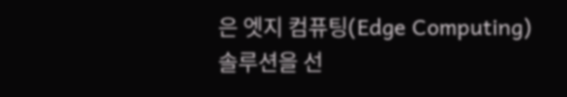은 엣지 컴퓨팅(Edge Computing) 솔루션을 선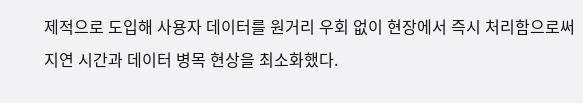제적으로 도입해 사용자 데이터를 원거리 우회 없이 현장에서 즉시 처리함으로써 지연 시간과 데이터 병목 현상을 최소화했다.